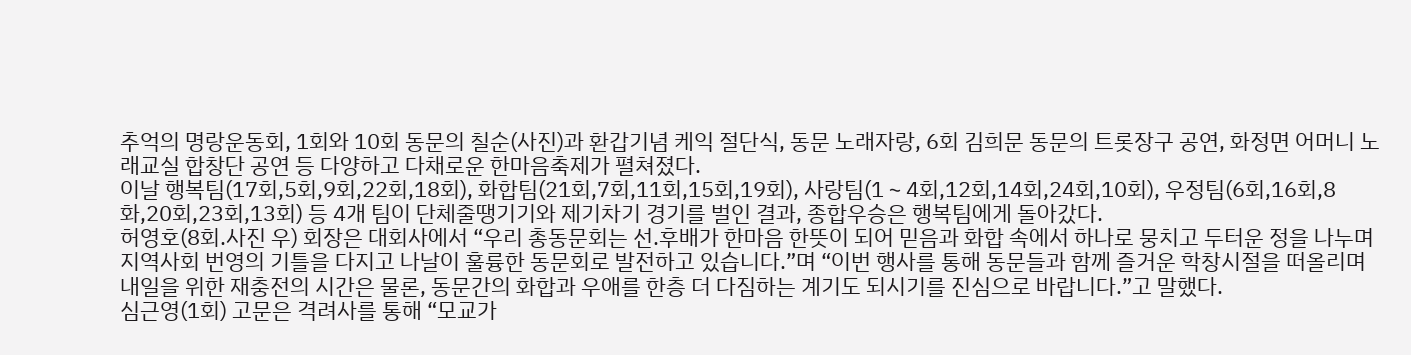추억의 명랑운동회, 1회와 10회 동문의 칠순(사진)과 환갑기념 케익 절단식, 동문 노래자랑, 6회 김희문 동문의 트롯장구 공연, 화정면 어머니 노래교실 합창단 공연 등 다양하고 다채로운 한마음축제가 펼쳐졌다.
이날 행복팀(17회,5회,9회,22회,18회), 화합팀(21회,7회,11회,15회,19회), 사랑팀(1∼4회,12회,14회,24회,10회), 우정팀(6회,16회,8화,20회,23회,13회) 등 4개 팀이 단체줄땡기기와 제기차기 경기를 벌인 결과, 종합우승은 행복팀에게 돌아갔다.
허영호(8회.사진 우) 회장은 대회사에서 “우리 총동문회는 선.후배가 한마음 한뜻이 되어 믿음과 화합 속에서 하나로 뭉치고 두터운 정을 나누며 지역사회 번영의 기틀을 다지고 나날이 훌륭한 동문회로 발전하고 있습니다.”며 “이번 행사를 통해 동문들과 함께 즐거운 학창시절을 떠올리며 내일을 위한 재충전의 시간은 물론, 동문간의 화합과 우애를 한층 더 다짐하는 계기도 되시기를 진심으로 바랍니다.”고 말했다.
심근영(1회) 고문은 격려사를 통해 “모교가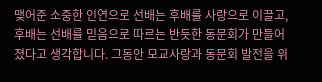맺어준 소중한 인연으로 선배는 후배를 사랑으로 이끌고, 후배는 선배를 믿음으로 따르는 반듯한 동문회가 만들어졌다고 생각합니다. 그동안 모교사랑과 동문회 발전을 위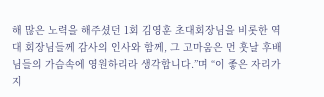해 많은 노력을 해주셨던 1회 김영훈 초대회장님을 비롯한 역대 회장님들께 감사의 인사와 함께, 그 고마움은 먼 훗날 후배님들의 가슴속에 영원하리라 생각합니다.”며 “이 좋은 자리가 지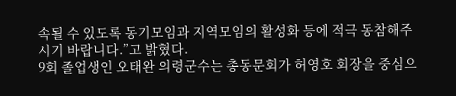속될 수 있도록 동기모임과 지역모임의 활성화 등에 적극 동참해주시기 바랍니다.”고 밝혔다.
9회 졸업생인 오태완 의령군수는 총동문회가 허영호 회장을 중심으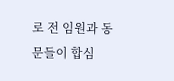로 전 임원과 동문들이 합심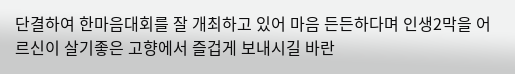단결하여 한마음대회를 잘 개최하고 있어 마음 든든하다며 인생2막을 어르신이 살기좋은 고향에서 즐겁게 보내시길 바란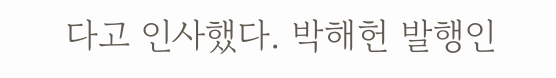다고 인사했다. 박해헌 발행인